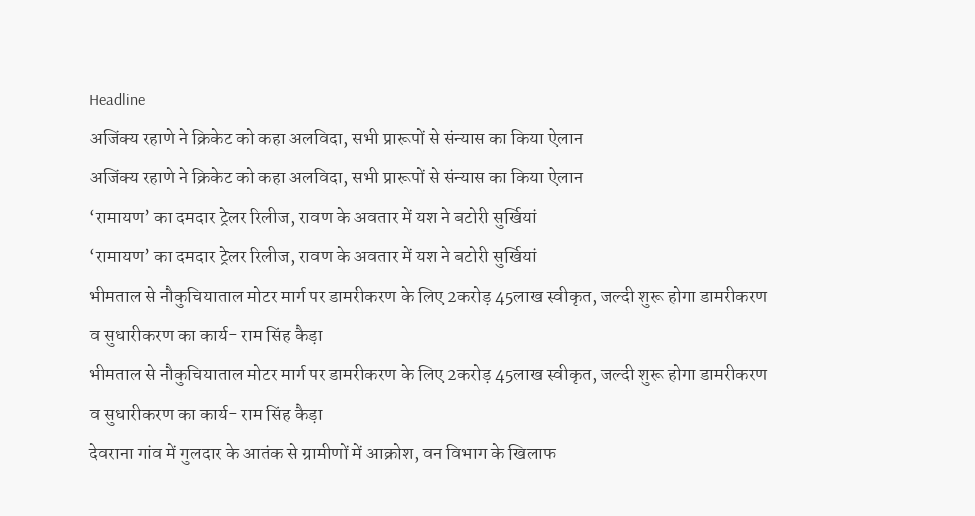Headline
अजिंक्य रहाणे ने क्रिकेट को कहा अलविदा, सभी प्रारूपों से संन्यास का किया ऐलान
अजिंक्य रहाणे ने क्रिकेट को कहा अलविदा, सभी प्रारूपों से संन्यास का किया ऐलान
‘रामायण’ का दमदार ट्रेलर रिलीज, रावण के अवतार में यश ने बटोरी सुर्खियां
‘रामायण’ का दमदार ट्रेलर रिलीज, रावण के अवतार में यश ने बटोरी सुर्खियां
भीमताल से नौकुचियाताल मोटर मार्ग पर डामरीकरण के लिए 2करोड़ 45लाख स्वीकृत, जल्दी शुरू होगा डामरीकरण व सुधारीकरण का कार्य- राम सिंह कैड़ा
भीमताल से नौकुचियाताल मोटर मार्ग पर डामरीकरण के लिए 2करोड़ 45लाख स्वीकृत, जल्दी शुरू होगा डामरीकरण व सुधारीकरण का कार्य- राम सिंह कैड़ा
देवराना गांव में गुलदार के आतंक से ग्रामीणों में आक्रोश, वन विभाग के खिलाफ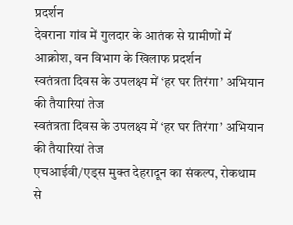प्रदर्शन
देवराना गांव में गुलदार के आतंक से ग्रामीणों में आक्रोश, वन विभाग के खिलाफ प्रदर्शन
स्वतंत्रता दिवस के उपलक्ष्य में ‘हर घर तिरंगा’ अभियान की तैयारियां तेज
स्वतंत्रता दिवस के उपलक्ष्य में ‘हर घर तिरंगा’ अभियान की तैयारियां तेज
एचआईवी/एड्स मुक्त देहरादून का संकल्प, रोकथाम से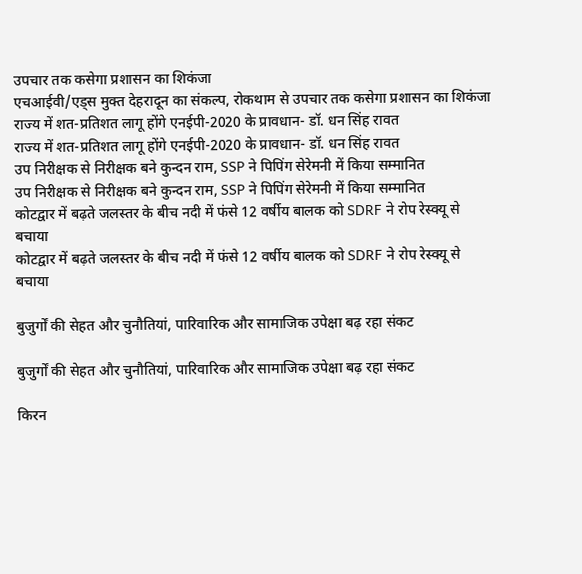उपचार तक कसेगा प्रशासन का शिकंजा
एचआईवी/एड्स मुक्त देहरादून का संकल्प, रोकथाम से उपचार तक कसेगा प्रशासन का शिकंजा
राज्य में शत-प्रतिशत लागू होंगे एनईपी-2020 के प्रावधान- डॉ. धन सिंह रावत
राज्य में शत-प्रतिशत लागू होंगे एनईपी-2020 के प्रावधान- डॉ. धन सिंह रावत
उप निरीक्षक से निरीक्षक बने कुन्दन राम, SSP ने पिपिंग सेरेमनी में किया सम्मानित
उप निरीक्षक से निरीक्षक बने कुन्दन राम, SSP ने पिपिंग सेरेमनी में किया सम्मानित
कोटद्वार में बढ़ते जलस्तर के बीच नदी में फंसे 12 वर्षीय बालक को SDRF ने रोप रेस्क्यू से बचाया
कोटद्वार में बढ़ते जलस्तर के बीच नदी में फंसे 12 वर्षीय बालक को SDRF ने रोप रेस्क्यू से बचाया

बुजुर्गों की सेहत और चुनौतियां, पारिवारिक और सामाजिक उपेक्षा बढ़ रहा संकट

बुजुर्गों की सेहत और चुनौतियां, पारिवारिक और सामाजिक उपेक्षा बढ़ रहा संकट

किरन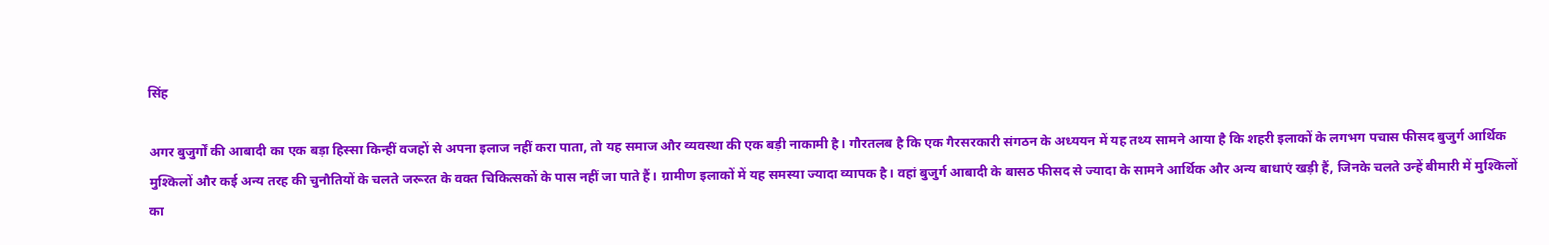सिंह

अगर बुजुर्गों की आबादी का एक बड़ा हिस्सा किन्हीं वजहों से अपना इलाज नहीं करा पाता, तो यह समाज और व्यवस्था की एक बड़ी नाकामी है। गौरतलब है कि एक गैरसरकारी संगठन के अध्ययन में यह तथ्य सामने आया है कि शहरी इलाकों के लगभग पचास फीसद बुजुर्ग आर्थिक मुश्किलों और कई अन्य तरह की चुनौतियों के चलते जरूरत के वक्त चिकित्सकों के पास नहीं जा पाते हैं। ग्रामीण इलाकों में यह समस्या ज्यादा व्यापक है। वहां बुजुर्ग आबादी के बासठ फीसद से ज्यादा के सामने आर्थिक और अन्य बाधाएं खड़ी हैं, जिनके चलते उन्हें बीमारी में मुश्किलों का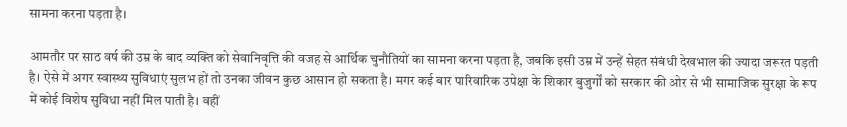सामना करना पड़ता है।

आमतौर पर साठ वर्ष की उम्र के बाद व्यक्ति को सेवानिवृत्ति की वजह से आर्थिक चुनौतियों का सामना करना पड़ता है, जबकि इसी उम्र में उन्हें सेहत संबंधी देखभाल की ज्यादा जरूरत पड़ती है। ऐसे में अगर स्वास्थ्य सुविधाएं सुलभ हों तो उनका जीवन कुछ आसान हो सकता है। मगर कई बार पारिवारिक उपेक्षा के शिकार बुजुर्गों को सरकार की ओर से भी सामाजिक सुरक्षा के रूप में कोई विशेष सुविधा नहीं मिल पाती है। वहीं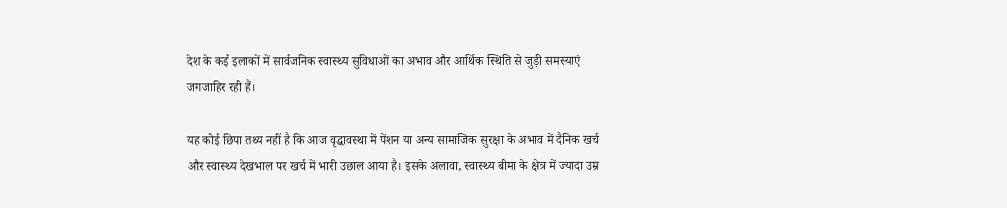देश के कई इलाकों में सार्वजनिक स्वास्थ्य सुविधाओं का अभाव और आर्थिक स्थिति से जुड़ी समस्याएं जगजाहिर रही हैं।

यह कोई छिपा तथ्य नहीं है कि आज वृद्धावस्था में पेंशन या अन्य सामाजिक सुरक्षा के अभाव में दैनिक खर्च और स्वास्थ्य देखभाल पर खर्च में भारी उछाल आया है। इसके अलावा, स्वास्थ्य बीमा के क्षेत्र में ज्यादा उम्र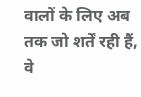वालों के लिए अब तक जो शर्तें रही हैं, वे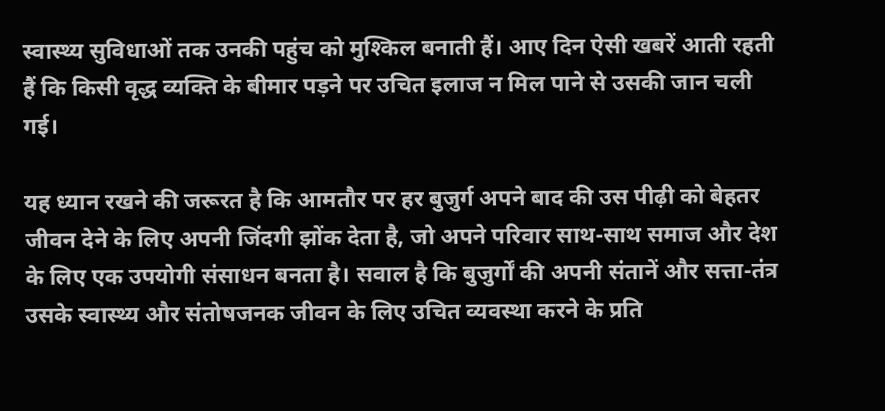स्वास्थ्य सुविधाओं तक उनकी पहुंच को मुश्किल बनाती हैं। आए दिन ऐसी खबरें आती रहती हैं कि किसी वृद्ध व्यक्ति के बीमार पड़ने पर उचित इलाज न मिल पाने से उसकी जान चली गई।

यह ध्यान रखने की जरूरत है कि आमतौर पर हर बुजुर्ग अपने बाद की उस पीढ़ी को बेहतर जीवन देने के लिए अपनी जिंदगी झोंक देता है, जो अपने परिवार साथ-साथ समाज और देश के लिए एक उपयोगी संसाधन बनता है। सवाल है कि बुजुर्गों की अपनी संतानें और सत्ता-तंत्र उसके स्वास्थ्य और संतोषजनक जीवन के लिए उचित व्यवस्था करने के प्रति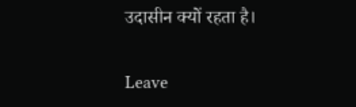उदासीन क्यों रहता है।

Leave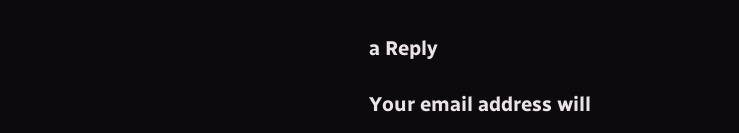a Reply

Your email address will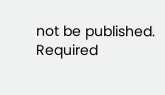not be published. Required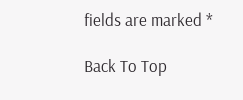fields are marked *

Back To Top